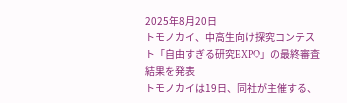2025年8月20日
トモノカイ、中高生向け探究コンテスト「自由すぎる研究EXPO」の最終審査結果を発表
トモノカイは19日、同社が主催する、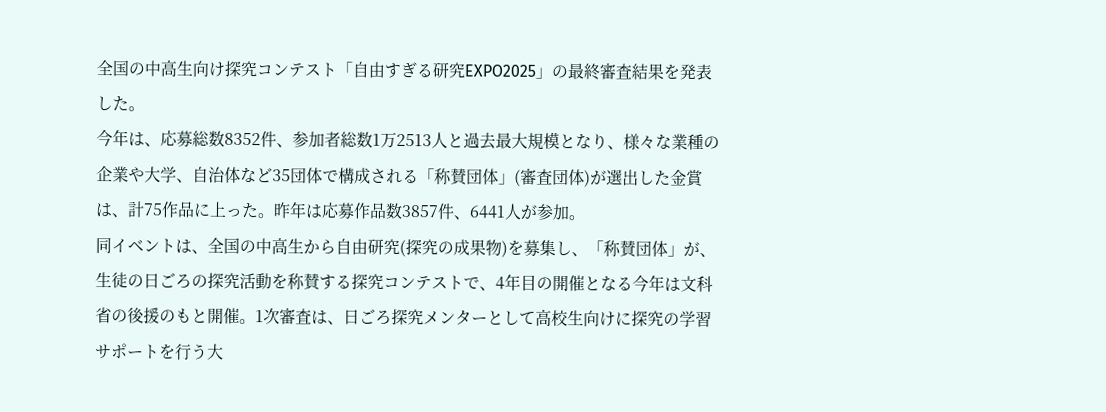全国の中高生向け探究コンテスト「自由すぎる研究EXPO2025」の最終審査結果を発表した。
今年は、応募総数8352件、参加者総数1万2513人と過去最大規模となり、様々な業種の企業や大学、自治体など35団体で構成される「称賛団体」(審査団体)が選出した金賞は、計75作品に上った。昨年は応募作品数3857件、6441人が参加。
同イベントは、全国の中高生から自由研究(探究の成果物)を募集し、「称賛団体」が、生徒の日ごろの探究活動を称賛する探究コンテストで、4年目の開催となる今年は文科省の後援のもと開催。1次審査は、日ごろ探究メンターとして高校生向けに探究の学習サポートを行う大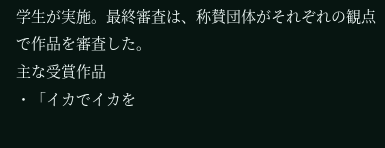学生が実施。最終審査は、称賛団体がそれぞれの観点で作品を審査した。
主な受賞作品
・「イカでイカを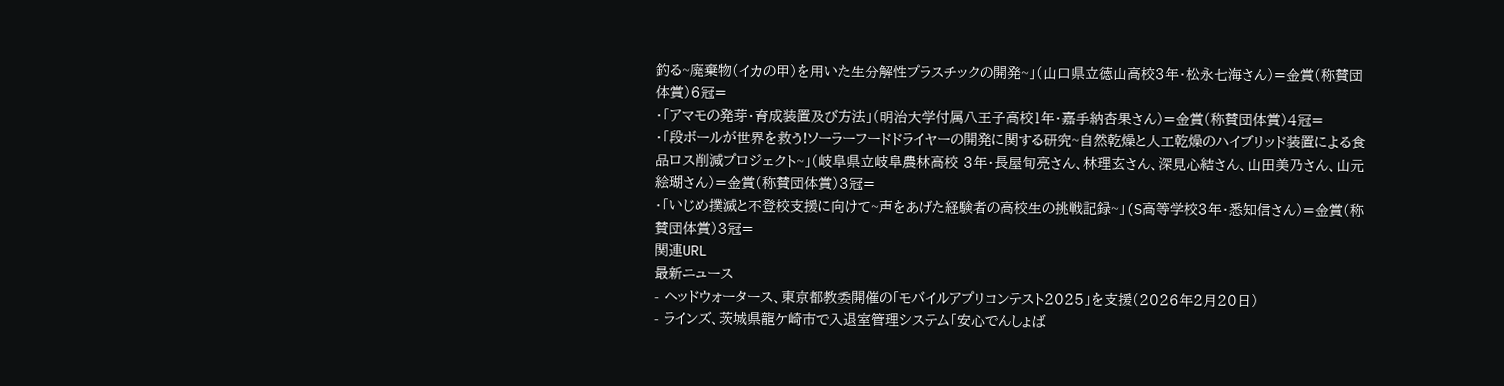釣る~廃棄物(イカの甲)を用いた生分解性プラスチックの開発~」(山口県立徳山高校3年・松永七海さん)=金賞(称賛団体賞)6冠=
・「アマモの発芽・育成装置及び方法」(明治大学付属八王子高校1年・嘉手納杏果さん)=金賞(称賛団体賞)4冠=
・「段ボールが世界を救う!ソーラーフードドライヤーの開発に関する研究~自然乾燥と人工乾燥のハイブリッド装置による食品ロス削減プロジェクト~」(岐阜県立岐阜農林高校 3年・長屋旬亮さん、林理玄さん、深見心結さん、山田美乃さん、山元絵瑚さん)=金賞(称賛団体賞)3冠=
・「いじめ撲滅と不登校支援に向けて~声をあげた経験者の高校生の挑戦記録~」(S高等学校3年・悉知信さん)=金賞(称賛団体賞)3冠=
関連URL
最新ニュース
- ヘッドウォータース、東京都教委開催の「モバイルアプリコンテスト2025」を支援(2026年2月20日)
- ラインズ、茨城県龍ケ崎市で入退室管理システム「安心でんしょば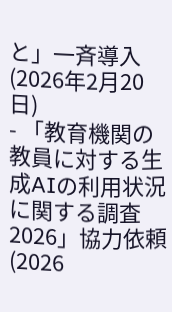と」一斉導入(2026年2月20日)
- 「教育機関の教員に対する生成AIの利用状況に関する調査 2026」協力依頼(2026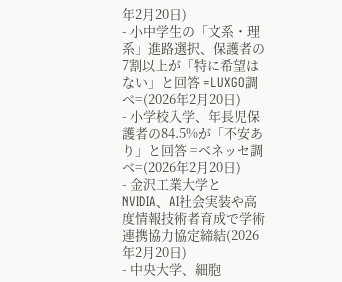年2月20日)
- 小中学生の「文系・理系」進路選択、保護者の7割以上が「特に希望はない」と回答 =LUXGO調べ=(2026年2月20日)
- 小学校入学、年長児保護者の84.5%が「不安あり」と回答 =ベネッセ調べ=(2026年2月20日)
- 金沢工業大学とNVIDIA、AI社会実装や高度情報技術者育成で学術連携協力協定締結(2026年2月20日)
- 中央大学、細胞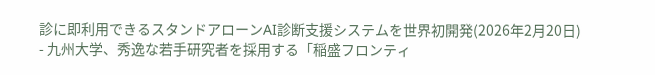診に即利用できるスタンドアローンAI診断支援システムを世界初開発(2026年2月20日)
- 九州大学、秀逸な若手研究者を採用する「稲盛フロンティ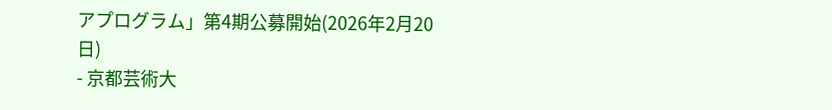アプログラム」第4期公募開始(2026年2月20日)
- 京都芸術大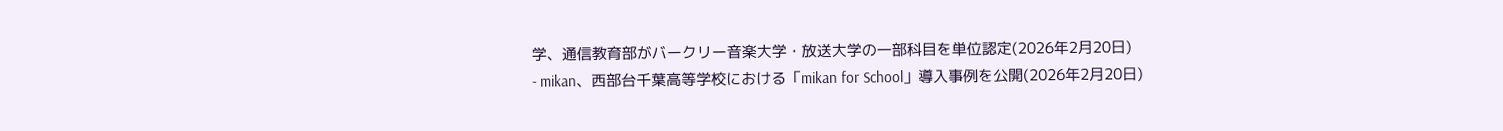学、通信教育部がバークリー音楽大学・放送大学の一部科目を単位認定(2026年2月20日)
- mikan、西部台千葉高等学校における「mikan for School」導入事例を公開(2026年2月20日)